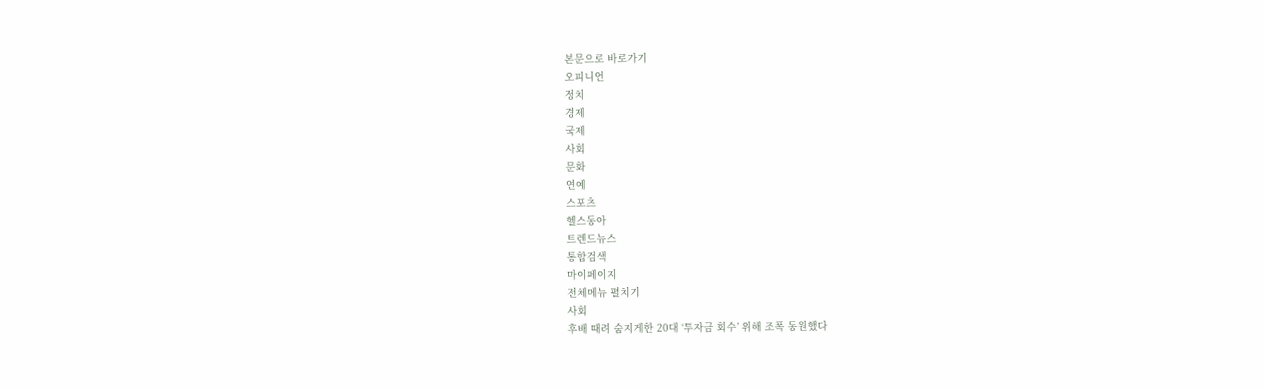본문으로 바로가기
오피니언
정치
경제
국제
사회
문화
연예
스포츠
헬스동아
트렌드뉴스
통합검색
마이페이지
전체메뉴 펼치기
사회
후배 때려 숨지게한 20대 ‘투자금 회수’ 위해 조폭 동원했다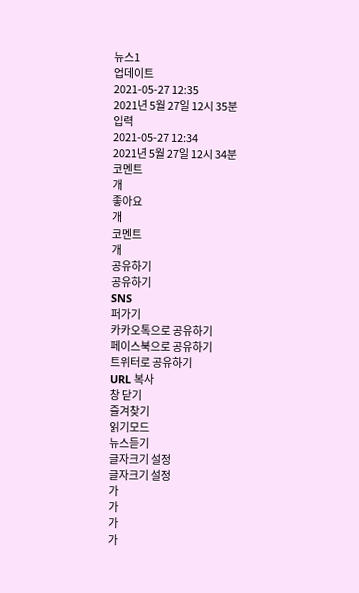뉴스1
업데이트
2021-05-27 12:35
2021년 5월 27일 12시 35분
입력
2021-05-27 12:34
2021년 5월 27일 12시 34분
코멘트
개
좋아요
개
코멘트
개
공유하기
공유하기
SNS
퍼가기
카카오톡으로 공유하기
페이스북으로 공유하기
트위터로 공유하기
URL 복사
창 닫기
즐겨찾기
읽기모드
뉴스듣기
글자크기 설정
글자크기 설정
가
가
가
가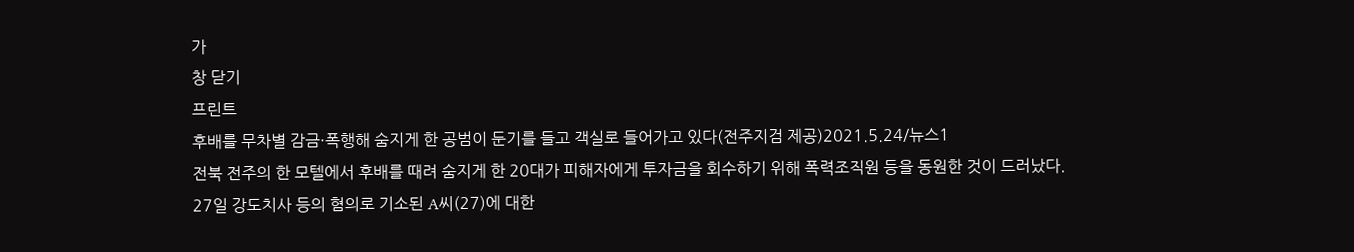가
창 닫기
프린트
후배를 무차별 감금·폭행해 숨지게 한 공범이 둔기를 들고 객실로 들어가고 있다(전주지검 제공)2021.5.24/뉴스1
전북 전주의 한 모텔에서 후배를 때려 숨지게 한 20대가 피해자에게 투자금을 회수하기 위해 폭력조직원 등을 동원한 것이 드러났다.
27일 강도치사 등의 혐의로 기소된 A씨(27)에 대한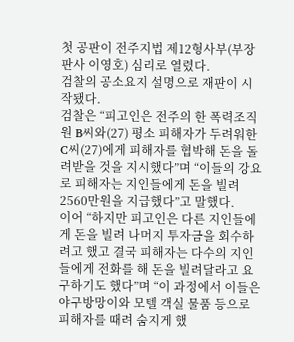첫 공판이 전주지법 제12형사부(부장판사 이영호) 심리로 열렸다.
검찰의 공소요지 설명으로 재판이 시작됐다.
검찰은 “피고인은 전주의 한 폭력조직원 B씨와(27) 평소 피해자가 두려워한 C씨(27)에게 피해자를 협박해 돈을 돌려받을 것을 지시했다”며 “이들의 강요로 피해자는 지인들에게 돈을 빌려 2560만원을 지급했다”고 말했다.
이어 “하지만 피고인은 다른 지인들에게 돈을 빌려 나머지 투자금을 회수하려고 했고 결국 피해자는 다수의 지인들에게 전화를 해 돈을 빌려달라고 요구하기도 했다”며 “이 과정에서 이들은 야구방망이와 모텔 객실 물품 등으로 피해자를 때려 숨지게 했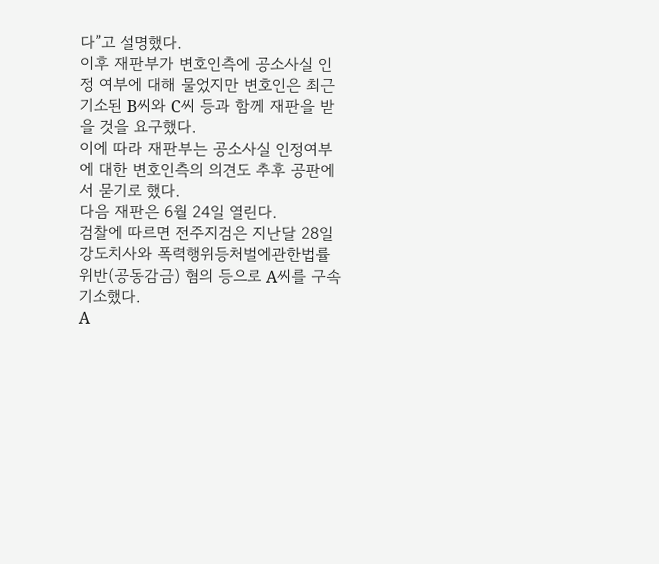다”고 설명했다.
이후 재판부가 변호인측에 공소사실 인정 여부에 대해 물었지만 변호인은 최근 기소된 B씨와 C씨 등과 함께 재판을 받을 것을 요구했다.
이에 따라 재판부는 공소사실 인정여부에 대한 변호인측의 의견도 추후 공판에서 묻기로 했다.
다음 재판은 6월 24일 열린다.
검찰에 따르면 전주지검은 지난달 28일 강도치사와 폭력행위등처벌에관한법률위반(공동감금) 혐의 등으로 A씨를 구속기소했다.
A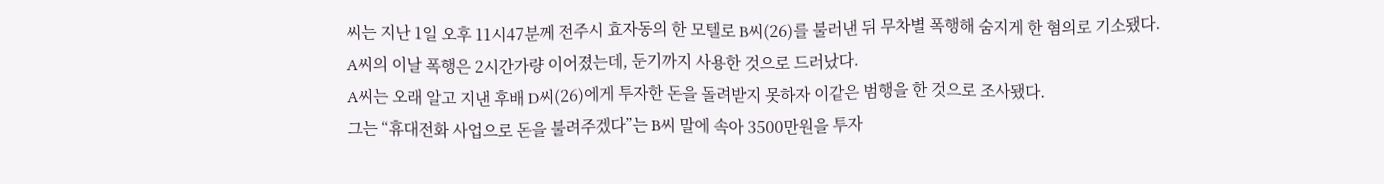씨는 지난 1일 오후 11시47분께 전주시 효자동의 한 모텔로 B씨(26)를 불러낸 뒤 무차별 폭행해 숨지게 한 혐의로 기소됐다.
A씨의 이날 폭행은 2시간가량 이어졌는데, 둔기까지 사용한 것으로 드러났다.
A씨는 오래 알고 지낸 후배 D씨(26)에게 투자한 돈을 돌려받지 못하자 이같은 범행을 한 것으로 조사됐다.
그는 “휴대전화 사업으로 돈을 불려주겠다”는 B씨 말에 속아 3500만원을 투자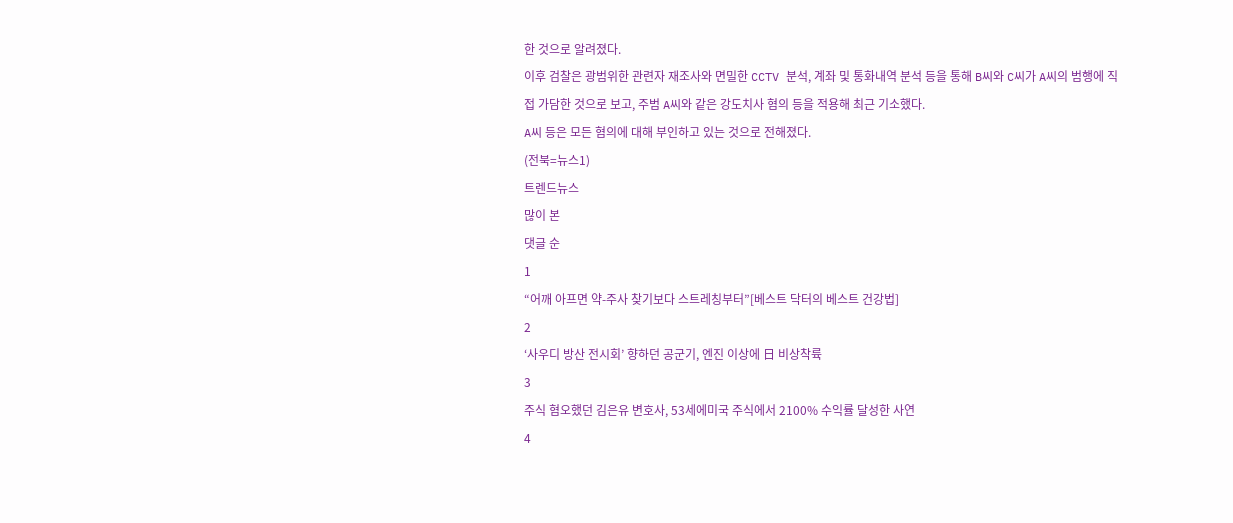한 것으로 알려졌다.
이후 검찰은 광범위한 관련자 재조사와 면밀한 CCTV 분석, 계좌 및 통화내역 분석 등을 통해 B씨와 C씨가 A씨의 범행에 직접 가담한 것으로 보고, 주범 A씨와 같은 강도치사 혐의 등을 적용해 최근 기소했다.
A씨 등은 모든 혐의에 대해 부인하고 있는 것으로 전해졌다.
(전북=뉴스1)
트렌드뉴스
많이 본
댓글 순
1
“어깨 아프면 약-주사 찾기보다 스트레칭부터”[베스트 닥터의 베스트 건강법]
2
‘사우디 방산 전시회’ 향하던 공군기, 엔진 이상에 日 비상착륙
3
주식 혐오했던 김은유 변호사, 53세에미국 주식에서 2100% 수익률 달성한 사연
4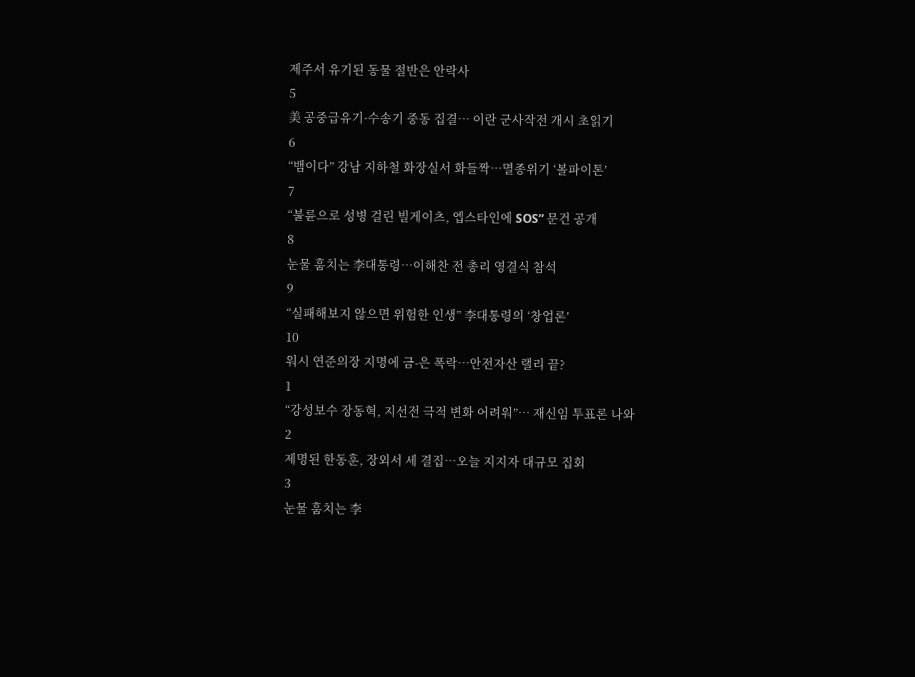제주서 유기된 동물 절반은 안락사
5
美 공중급유기·수송기 중동 집결… 이란 군사작전 개시 초읽기
6
“뱀이다” 강남 지하철 화장실서 화들짝…멸종위기 ‘볼파이톤’
7
“불륜으로 성병 걸린 빌게이츠, 엡스타인에 SOS” 문건 공개
8
눈물 훔치는 李대통령…이해찬 전 총리 영결식 참석
9
“실패해보지 않으면 위험한 인생” 李대통령의 ‘창업론’
10
워시 연준의장 지명에 금-은 폭락…안전자산 랠리 끝?
1
“강성보수 장동혁, 지선전 극적 변화 어려워”… 재신임 투표론 나와
2
제명된 한동훈, 장외서 세 결집…오늘 지지자 대규모 집회
3
눈물 훔치는 李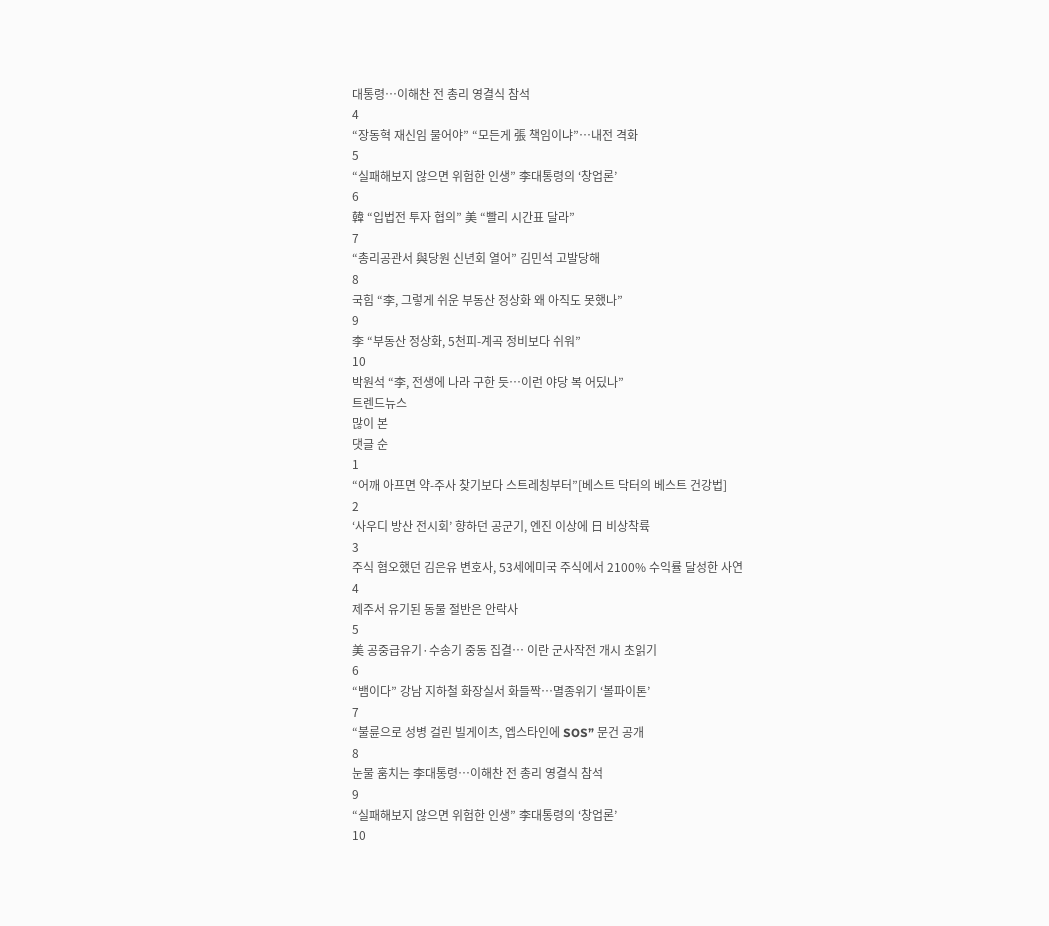대통령…이해찬 전 총리 영결식 참석
4
“장동혁 재신임 물어야” “모든게 張 책임이냐”…내전 격화
5
“실패해보지 않으면 위험한 인생” 李대통령의 ‘창업론’
6
韓 “입법전 투자 협의” 美 “빨리 시간표 달라”
7
“총리공관서 與당원 신년회 열어” 김민석 고발당해
8
국힘 “李, 그렇게 쉬운 부동산 정상화 왜 아직도 못했나”
9
李 “부동산 정상화, 5천피-계곡 정비보다 쉬워”
10
박원석 “李, 전생에 나라 구한 듯…이런 야당 복 어딨나”
트렌드뉴스
많이 본
댓글 순
1
“어깨 아프면 약-주사 찾기보다 스트레칭부터”[베스트 닥터의 베스트 건강법]
2
‘사우디 방산 전시회’ 향하던 공군기, 엔진 이상에 日 비상착륙
3
주식 혐오했던 김은유 변호사, 53세에미국 주식에서 2100% 수익률 달성한 사연
4
제주서 유기된 동물 절반은 안락사
5
美 공중급유기·수송기 중동 집결… 이란 군사작전 개시 초읽기
6
“뱀이다” 강남 지하철 화장실서 화들짝…멸종위기 ‘볼파이톤’
7
“불륜으로 성병 걸린 빌게이츠, 엡스타인에 SOS” 문건 공개
8
눈물 훔치는 李대통령…이해찬 전 총리 영결식 참석
9
“실패해보지 않으면 위험한 인생” 李대통령의 ‘창업론’
10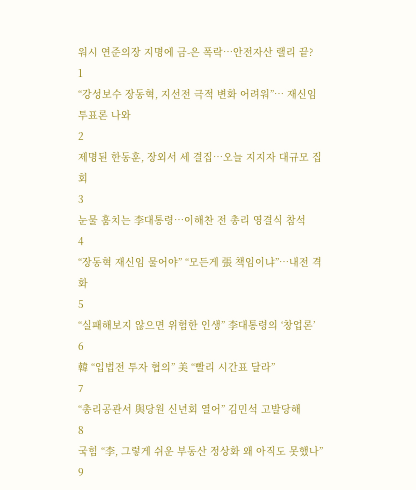워시 연준의장 지명에 금-은 폭락…안전자산 랠리 끝?
1
“강성보수 장동혁, 지선전 극적 변화 어려워”… 재신임 투표론 나와
2
제명된 한동훈, 장외서 세 결집…오늘 지지자 대규모 집회
3
눈물 훔치는 李대통령…이해찬 전 총리 영결식 참석
4
“장동혁 재신임 물어야” “모든게 張 책임이냐”…내전 격화
5
“실패해보지 않으면 위험한 인생” 李대통령의 ‘창업론’
6
韓 “입법전 투자 협의” 美 “빨리 시간표 달라”
7
“총리공관서 與당원 신년회 열어” 김민석 고발당해
8
국힘 “李, 그렇게 쉬운 부동산 정상화 왜 아직도 못했나”
9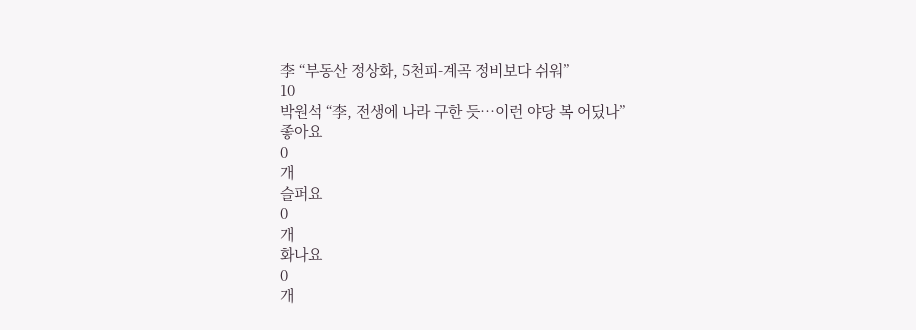李 “부동산 정상화, 5천피-계곡 정비보다 쉬워”
10
박원석 “李, 전생에 나라 구한 듯…이런 야당 복 어딨나”
좋아요
0
개
슬퍼요
0
개
화나요
0
개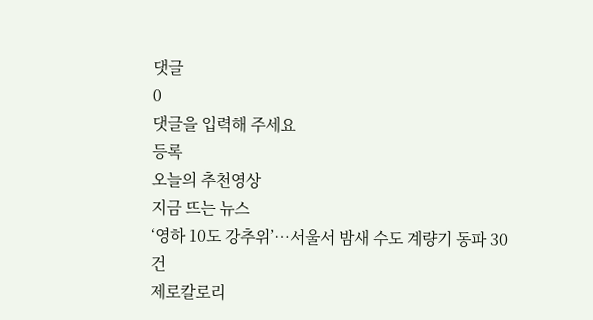댓글
0
댓글을 입력해 주세요
등록
오늘의 추천영상
지금 뜨는 뉴스
‘영하 10도 강추위’…서울서 밤새 수도 계량기 동파 30건
제로칼로리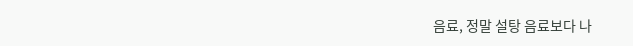음료, 정말 설탕 음료보다 나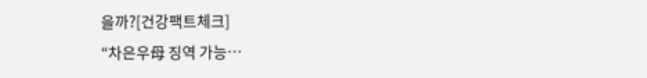을까?[건강팩트체크]
“차은우母 징역 가능…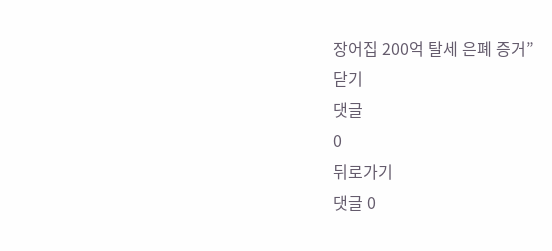장어집 200억 탈세 은폐 증거”
닫기
댓글
0
뒤로가기
댓글 0